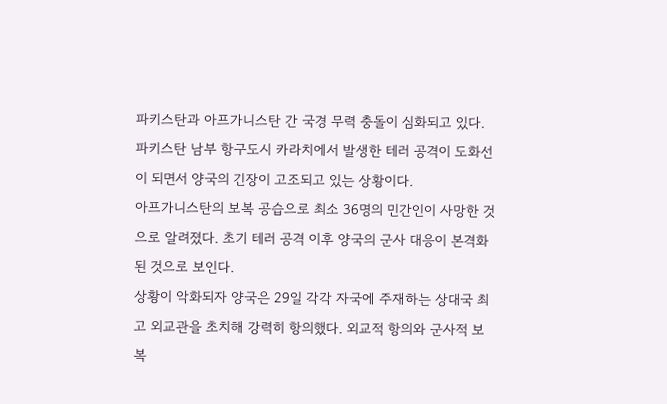파키스탄과 아프가니스탄 간 국경 무력 충돌이 심화되고 있다. 파키스탄 남부 항구도시 카라치에서 발생한 테러 공격이 도화선이 되면서 양국의 긴장이 고조되고 있는 상황이다.
아프가니스탄의 보복 공습으로 최소 36명의 민간인이 사망한 것으로 알려졌다. 초기 테러 공격 이후 양국의 군사 대응이 본격화된 것으로 보인다.
상황이 악화되자 양국은 29일 각각 자국에 주재하는 상대국 최고 외교관을 초치해 강력히 항의했다. 외교적 항의와 군사적 보복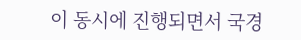이 동시에 진행되면서 국경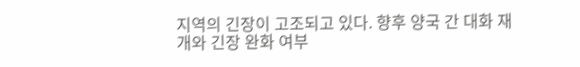지역의 긴장이 고조되고 있다. 향후 양국 간 대화 재개와 긴장 완화 여부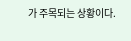가 주목되는 상황이다.